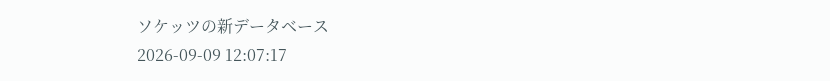ソケッツの新データベース
2026-09-09 12:07:17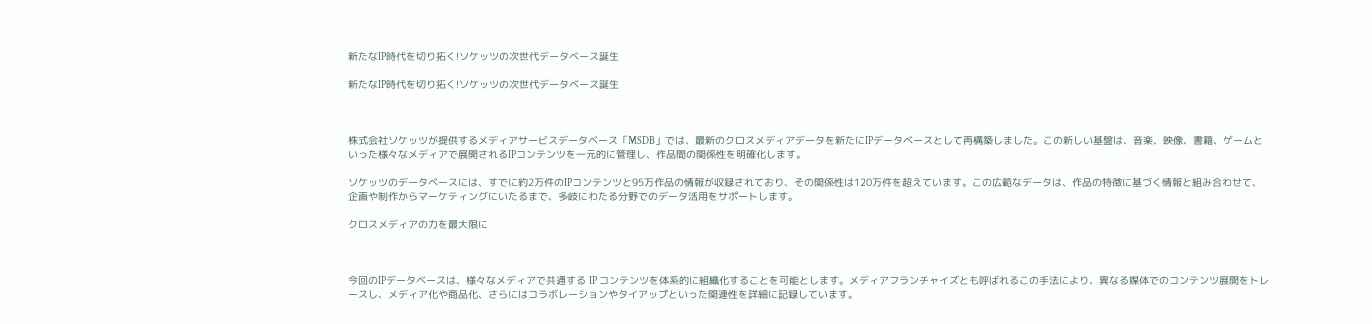新たなIP時代を切り拓く!ソケッツの次世代データベース誕生

新たなIP時代を切り拓く!ソケッツの次世代データベース誕生



株式会社ソケッツが提供するメディアサービスデータベース「MSDB」では、最新のクロスメディアデータを新たにIPデータベースとして再構築しました。この新しい基盤は、音楽、映像、書籍、ゲームといった様々なメディアで展開されるIPコンテンツを一元的に管理し、作品間の関係性を明確化します。

ソケッツのデータベースには、すでに約2万件のIPコンテンツと95万作品の情報が収録されており、その関係性は120万件を超えています。この広範なデータは、作品の特徴に基づく情報と組み合わせて、企画や制作からマーケティングにいたるまで、多岐にわたる分野でのデータ活用をサポートします。

クロスメディアの力を最大限に



今回のIPデータベースは、様々なメディアで共通する IP コンテンツを体系的に組織化することを可能とします。メディアフランチャイズとも呼ばれるこの手法により、異なる媒体でのコンテンツ展開をトレースし、メディア化や商品化、さらにはコラボレーションやタイアップといった関連性を詳細に記録しています。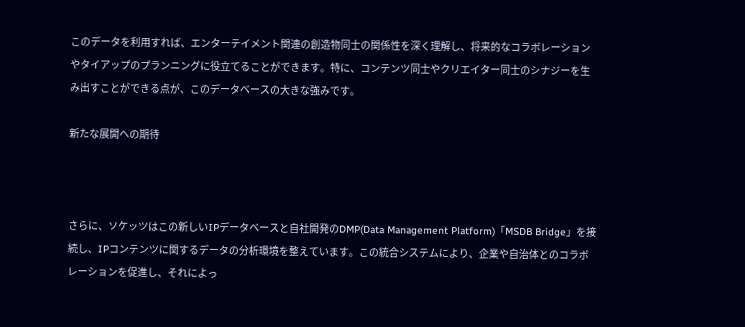このデータを利用すれば、エンターテイメント関連の創造物同士の関係性を深く理解し、将来的なコラボレーションやタイアップのプランニングに役立てることができます。特に、コンテンツ同士やクリエイター同士のシナジーを生み出すことができる点が、このデータベースの大きな強みです。

新たな展開への期待



さらに、ソケッツはこの新しいIPデータベースと自社開発のDMP(Data Management Platform)「MSDB Bridge」を接続し、IPコンテンツに関するデータの分析環境を整えています。この統合システムにより、企業や自治体とのコラボレーションを促進し、それによっ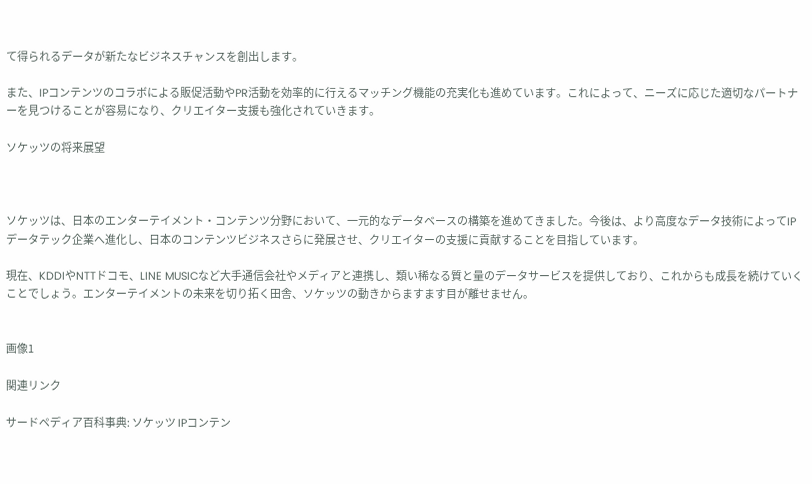て得られるデータが新たなビジネスチャンスを創出します。

また、IPコンテンツのコラボによる販促活動やPR活動を効率的に行えるマッチング機能の充実化も進めています。これによって、ニーズに応じた適切なパートナーを見つけることが容易になり、クリエイター支援も強化されていきます。

ソケッツの将来展望



ソケッツは、日本のエンターテイメント・コンテンツ分野において、一元的なデータベースの構築を進めてきました。今後は、より高度なデータ技術によってIPデータテック企業へ進化し、日本のコンテンツビジネスさらに発展させ、クリエイターの支援に貢献することを目指しています。

現在、KDDIやNTTドコモ、LINE MUSICなど大手通信会社やメディアと連携し、類い稀なる質と量のデータサービスを提供しており、これからも成長を続けていくことでしょう。エンターテイメントの未来を切り拓く田舎、ソケッツの動きからますます目が離せません。


画像1

関連リンク

サードペディア百科事典: ソケッツ IPコンテン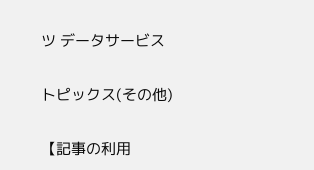ツ データサービス

トピックス(その他)

【記事の利用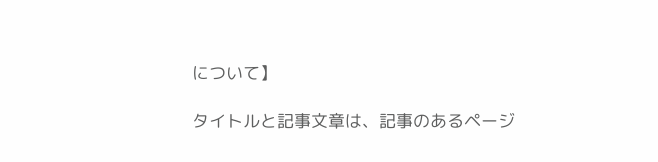について】

タイトルと記事文章は、記事のあるページ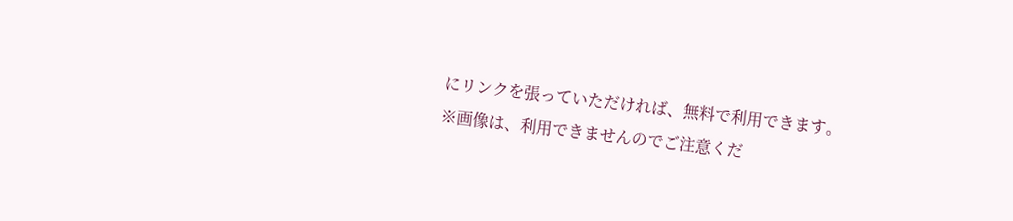にリンクを張っていただければ、無料で利用できます。
※画像は、利用できませんのでご注意くだ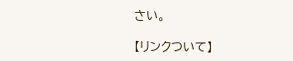さい。

【リンクついて】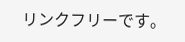リンクフリーです。